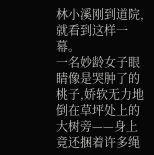林小溪刚到道院,就看到这样一幕。
一名妙龄女子眼睛像是哭肿了的桃子,娇软无力地倒在草坪处上的大树旁——身上竟还捆着许多绳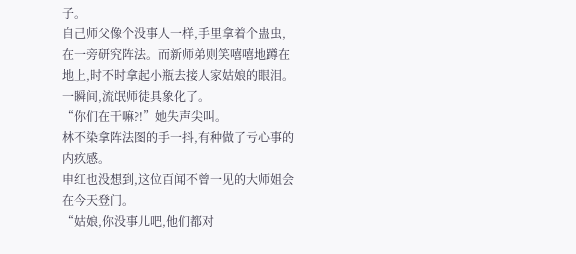子。
自己师父像个没事人一样,手里拿着个蛊虫,在一旁研究阵法。而新师弟则笑嘻嘻地蹲在地上,时不时拿起小瓶去接人家姑娘的眼泪。
一瞬间,流氓师徒具象化了。
“你们在干嘛?!”她失声尖叫。
林不染拿阵法图的手一抖,有种做了亏心事的内疚感。
申红也没想到,这位百闻不曾一见的大师姐会在今天登门。
“姑娘,你没事儿吧,他们都对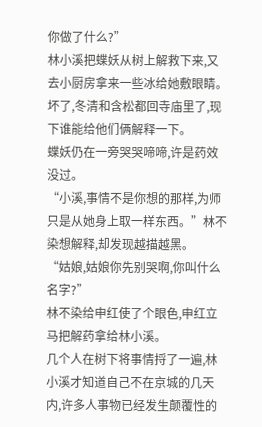你做了什么?”
林小溪把蝶妖从树上解救下来,又去小厨房拿来一些冰给她敷眼睛。
坏了,冬清和含松都回寺庙里了,现下谁能给他们俩解释一下。
蝶妖仍在一旁哭哭啼啼,许是药效没过。
“小溪,事情不是你想的那样,为师只是从她身上取一样东西。”林不染想解释,却发现越描越黑。
“姑娘,姑娘你先别哭啊,你叫什么名字?”
林不染给申红使了个眼色,申红立马把解药拿给林小溪。
几个人在树下将事情捋了一遍,林小溪才知道自己不在京城的几天内,许多人事物已经发生颠覆性的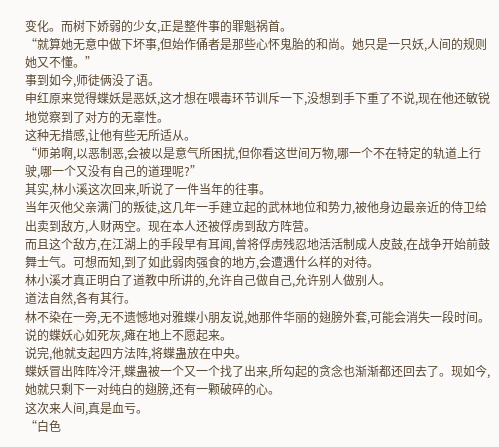变化。而树下娇弱的少女,正是整件事的罪魁祸首。
“就算她无意中做下坏事,但始作俑者是那些心怀鬼胎的和尚。她只是一只妖,人间的规则她又不懂。”
事到如今,师徒俩没了语。
申红原来觉得蝶妖是恶妖,这才想在喂毒环节训斥一下,没想到手下重了不说,现在他还敏锐地觉察到了对方的无辜性。
这种无措感,让他有些无所适从。
“师弟啊,以恶制恶,会被以是意气所困扰,但你看这世间万物,哪一个不在特定的轨道上行驶,哪一个又没有自己的道理呢?”
其实,林小溪这次回来,听说了一件当年的往事。
当年灭他父亲满门的叛徒,这几年一手建立起的武林地位和势力,被他身边最亲近的侍卫给出卖到敌方,人财两空。现在本人还被俘虏到敌方阵营。
而且这个敌方,在江湖上的手段早有耳闻,曾将俘虏残忍地活活制成人皮鼓,在战争开始前鼓舞士气。可想而知,到了如此弱肉强食的地方,会遭遇什么样的对待。
林小溪才真正明白了道教中所讲的,允许自己做自己,允许别人做别人。
道法自然,各有其行。
林不染在一旁,无不遗憾地对雅蝶小朋友说,她那件华丽的翅膀外套,可能会消失一段时间。说的蝶妖心如死灰,瘫在地上不愿起来。
说完,他就支起四方法阵,将蝶蛊放在中央。
蝶妖冒出阵阵冷汗,蝶蛊被一个又一个找了出来,所勾起的贪念也渐渐都还回去了。现如今,她就只剩下一对纯白的翅膀,还有一颗破碎的心。
这次来人间,真是血亏。
“白色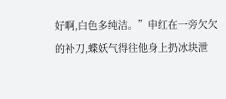好啊,白色多纯洁。”申红在一旁欠欠的补刀,蝶妖气得往他身上扔冰块泄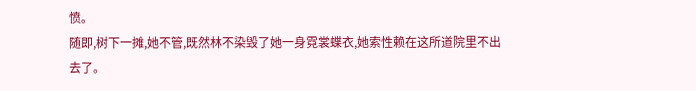愤。
随即,树下一摊,她不管,既然林不染毁了她一身霓裳蝶衣,她索性赖在这所道院里不出去了。